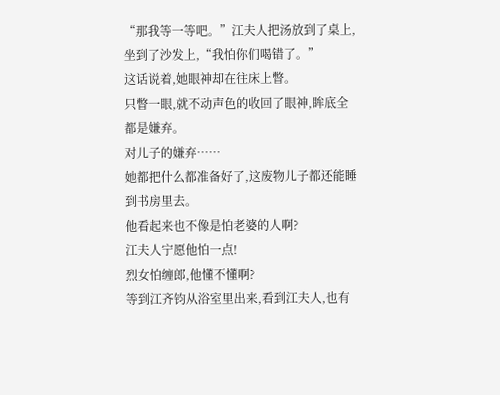“那我等一等吧。”江夫人把汤放到了桌上,坐到了沙发上,“我怕你们喝错了。”
这话说着,她眼神却在往床上瞥。
只瞥一眼,就不动声色的收回了眼神,眸底全都是嫌弃。
对儿子的嫌弃……
她都把什么都准备好了,这废物儿子都还能睡到书房里去。
他看起来也不像是怕老婆的人啊?
江夫人宁愿他怕一点!
烈女怕缠郎,他懂不懂啊?
等到江齐钧从浴室里出来,看到江夫人,也有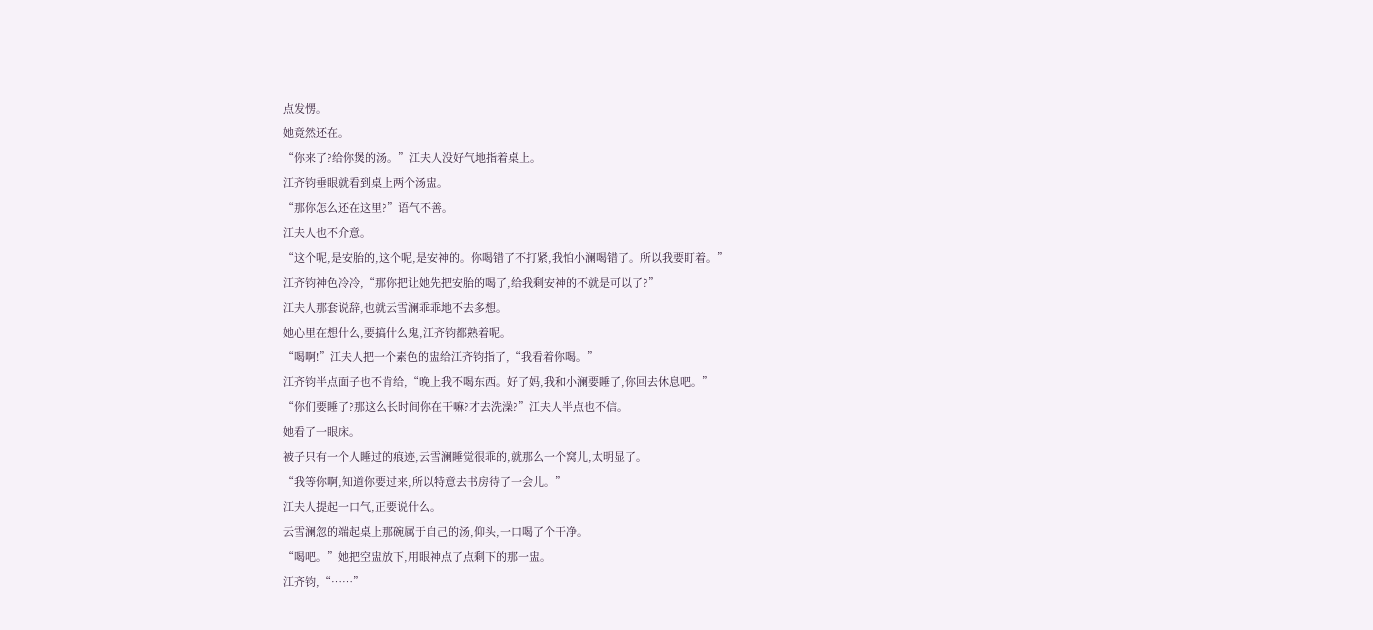点发愣。
她竟然还在。
“你来了?给你煲的汤。”江夫人没好气地指着桌上。
江齐钧垂眼就看到桌上两个汤盅。
“那你怎么还在这里?”语气不善。
江夫人也不介意。
“这个呢,是安胎的,这个呢,是安神的。你喝错了不打紧,我怕小澜喝错了。所以我要盯着。”
江齐钧神色冷冷,“那你把让她先把安胎的喝了,给我剩安神的不就是可以了?”
江夫人那套说辞,也就云雪澜乖乖地不去多想。
她心里在想什么,要搞什么鬼,江齐钧都熟着呢。
“喝啊!”江夫人把一个素色的盅给江齐钧指了,“我看着你喝。”
江齐钧半点面子也不肯给,“晚上我不喝东西。好了妈,我和小澜要睡了,你回去休息吧。”
“你们要睡了?那这么长时间你在干嘛?才去洗澡?”江夫人半点也不信。
她看了一眼床。
被子只有一个人睡过的痕迹,云雪澜睡觉很乖的,就那么一个窝儿,太明显了。
“我等你啊,知道你要过来,所以特意去书房待了一会儿。”
江夫人提起一口气,正要说什么。
云雪澜忽的端起桌上那碗属于自己的汤,仰头,一口喝了个干净。
“喝吧。”她把空盅放下,用眼神点了点剩下的那一盅。
江齐钧,“……”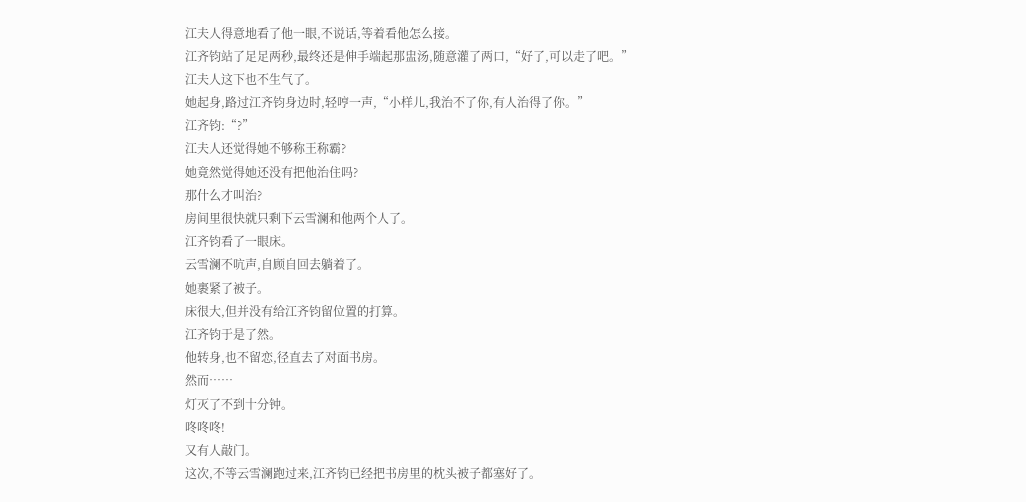江夫人得意地看了他一眼,不说话,等着看他怎么接。
江齐钧站了足足两秒,最终还是伸手端起那盅汤,随意灌了两口,“好了,可以走了吧。”
江夫人这下也不生气了。
她起身,路过江齐钧身边时,轻哼一声,“小样儿,我治不了你,有人治得了你。”
江齐钧:“?”
江夫人还觉得她不够称王称霸?
她竟然觉得她还没有把他治住吗?
那什么才叫治?
房间里很快就只剩下云雪澜和他两个人了。
江齐钧看了一眼床。
云雪澜不吭声,自顾自回去躺着了。
她裹紧了被子。
床很大,但并没有给江齐钧留位置的打算。
江齐钧于是了然。
他转身,也不留恋,径直去了对面书房。
然而……
灯灭了不到十分钟。
咚咚咚!
又有人敲门。
这次,不等云雪澜跑过来,江齐钧已经把书房里的枕头被子都塞好了。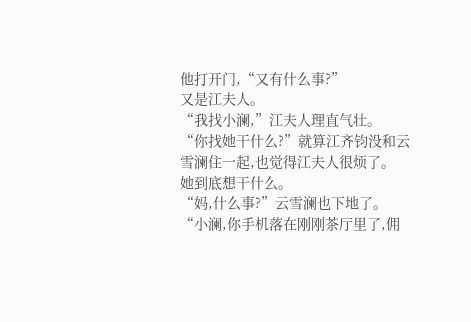他打开门,“又有什么事?”
又是江夫人。
“我找小澜,”江夫人理直气壮。
“你找她干什么?”就算江齐钧没和云雪澜住一起,也觉得江夫人很烦了。
她到底想干什么。
“妈,什么事?”云雪澜也下地了。
“小澜,你手机落在刚刚茶厅里了,佣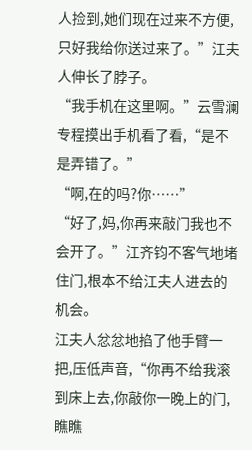人捡到,她们现在过来不方便,只好我给你送过来了。”江夫人伸长了脖子。
“我手机在这里啊。”云雪澜专程摸出手机看了看,“是不是弄错了。”
“啊,在的吗?你……”
“好了,妈,你再来敲门我也不会开了。”江齐钧不客气地堵住门,根本不给江夫人进去的机会。
江夫人忿忿地掐了他手臂一把,压低声音,“你再不给我滚到床上去,你敲你一晚上的门,瞧瞧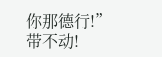你那德行!”
带不动!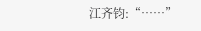江齐钧:“……”